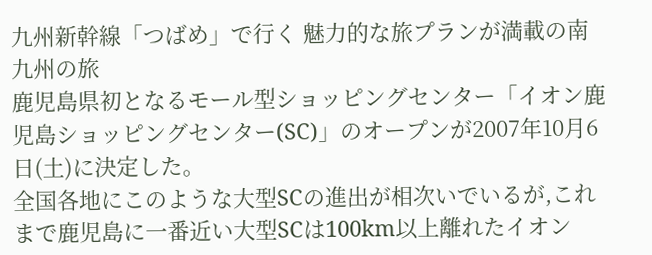九州新幹線「つばめ」で行く 魅力的な旅プランが満載の南九州の旅
鹿児島県初となるモール型ショッピングセンター「イオン鹿児島ショッピングセンター(SC)」のオープンが2007年10月6日(土)に決定した。
全国各地にこのような大型SCの進出が相次いでいるが,これまで鹿児島に一番近い大型SCは100km以上離れたイオン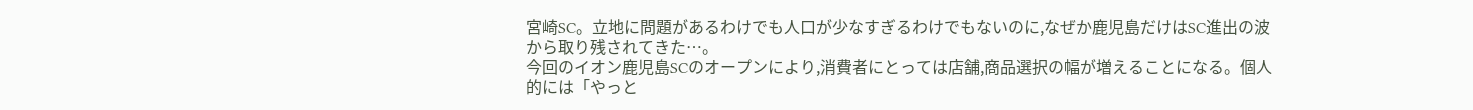宮崎SC。立地に問題があるわけでも人口が少なすぎるわけでもないのに,なぜか鹿児島だけはSC進出の波から取り残されてきた…。
今回のイオン鹿児島SCのオープンにより,消費者にとっては店舗,商品選択の幅が増えることになる。個人的には「やっと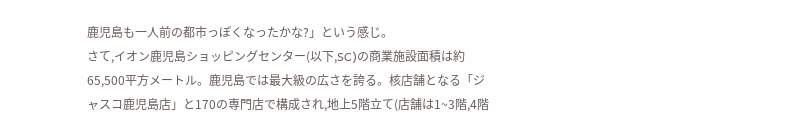鹿児島も一人前の都市っぽくなったかな?」という感じ。
さて,イオン鹿児島ショッピングセンター(以下,SC)の商業施設面積は約65,500平方メートル。鹿児島では最大級の広さを誇る。核店舗となる「ジャスコ鹿児島店」と170の専門店で構成され,地上5階立て(店舗は1~3階,4階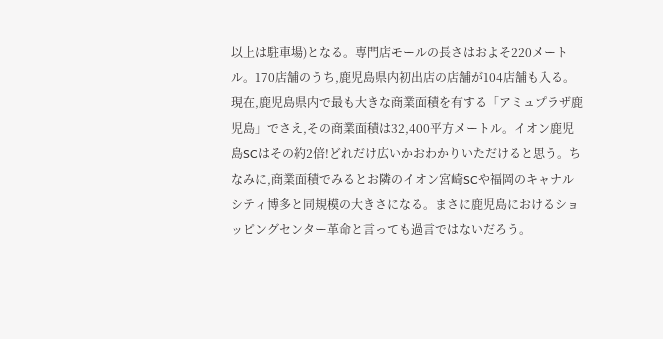以上は駐車場)となる。専門店モールの長さはおよそ220メートル。170店舗のうち,鹿児島県内初出店の店舗が104店舗も入る。
現在,鹿児島県内で最も大きな商業面積を有する「アミュプラザ鹿児島」でさえ,その商業面積は32,400平方メートル。イオン鹿児島SCはその約2倍!どれだけ広いかおわかりいただけると思う。ちなみに,商業面積でみるとお隣のイオン宮崎SCや福岡のキャナルシティ博多と同規模の大きさになる。まさに鹿児島におけるショッピングセンター革命と言っても過言ではないだろう。